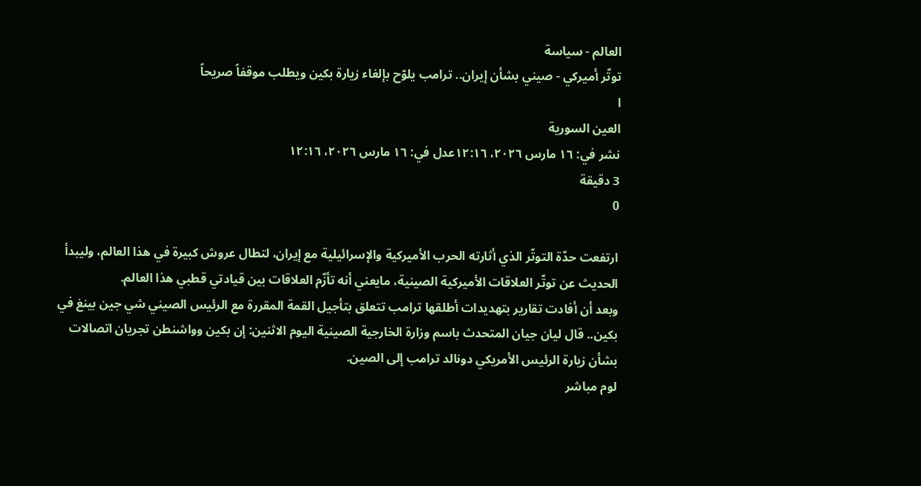العالم - سياسة
توتّر أميركي - صيني بشأن إيران.. ترامب يلوّح بإلغاء زيارة بكين ويطلب موقفاً صريحاً
ا
العين السورية
نشر في: ١٦ مارس ٢٠٢٦، ١٢:١٦عدل في: ١٦ مارس ٢٠٢٦، ١٢:١٦
3 دقيقة
0

ارتفعت حدّة التوتّر الذي أثارته الحرب الأميركية والإسرائيلية مع إيران، لتطال عروش كبيرة في هذا العالم، وليبدأ الحديث عن توتّر العلاقات الأميركية الصينية، مايعني أنه تأزّم العلاقات بين قيادتي قطبي هذا العالم.
وبعد أن أفادت تقارير بتهديدات أطلقها ترامب تتعلق بتأجيل القمة المقررة مع الرئيس الصيني شي جين بينغ في بكين.. قال ليان جيان المتحدث باسم وزارة الخارجية الصينية اليوم الاثنين: إن بكين وواشنطن تجريان اتصالات بشأن زيارة الرئيس الأمريكي دونالد ترامب إلى الصين.
لوم مباشر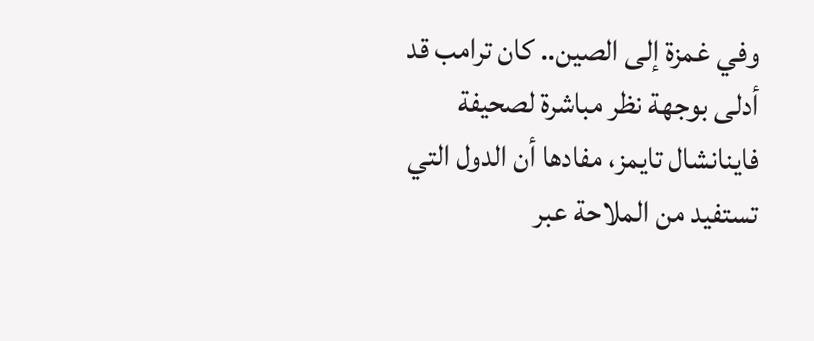وفي غمزة إلى الصين.. كان ترامب قد أدلى بوجهة نظر مباشرة لصحيفة فاينانشال تايمز، مفادها أن الدول التي تستفيد من الملاحة عبر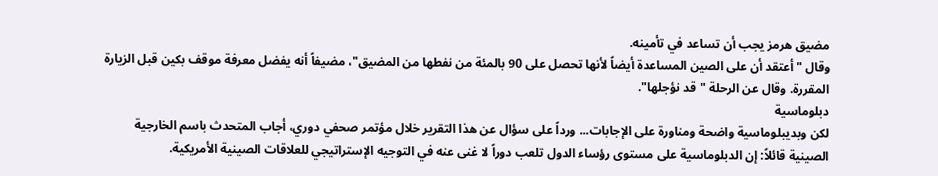مضيق هرمز يجب أن تساعد في تأمينه.
وقال "أعتقد أن على الصين المساعدة أيضاً لأنها تحصل على 90 بالمئة من نفطها من المضيق"، مضيفاً أنه يفضل معرفة موقف بكين قبل الزيارة المقررة. وقال عن الرحلة "قد نؤجلها".
دبلوماسية
لكن وبديبلوماسية واضحة ومناورة على الإجابات... ورداً على سؤال عن هذا التقرير خلال مؤتمر صحفي دوري، أجاب المتحدث باسم الخارجية الصينية قائلاً: إن الدبلوماسية على مستوى رؤساء الدول تلعب دوراً لا غنى عنه في التوجيه الإستراتيجي للعلاقات الصينية الأمريكية.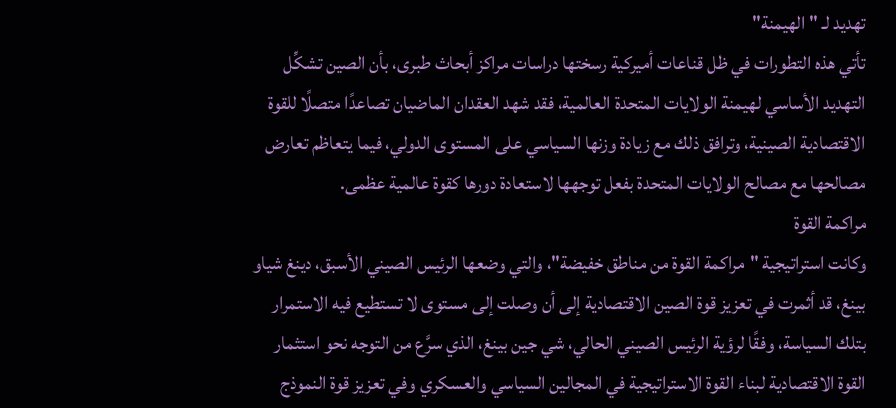تهديد لـ " الهيمنة"
تأتي هذه التطورات في ظل قناعات أميركية رسختها دراسات مراكز أبحاث طبرى، بأن الصين تشكِّل التهديد الأساسي لهيمنة الولايات المتحدة العالمية، فقد شهد العقدان الماضيان تصاعدًا متصلًا للقوة الاقتصادية الصينية، وترافق ذلك مع زيادة وزنها السياسي على المستوى الدولي، فيما يتعاظم تعارض مصالحها مع مصالح الولايات المتحدة بفعل توجهها لاستعادة دورها كقوة عالمية عظمى.
مراكمة القوة
وكانت استراتيجية "مراكمة القوة من مناطق خفيضة"، والتي وضعها الرئيس الصيني الأسبق، دينغ شياو بينغ، قد أثمرت في تعزيز قوة الصين الاقتصادية إلى أن وصلت إلى مستوى لا تستطيع فيه الاستمرار بتلك السياسة، وفقًا لرؤية الرئيس الصيني الحالي، شي جين بينغ، الذي سرَّع من التوجه نحو استثمار القوة الاقتصادية لبناء القوة الاستراتيجية في المجالين السياسي والعسكري وفي تعزيز قوة النموذج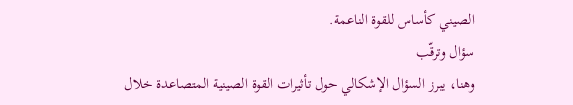الصيني كأساس للقوة الناعمة.
سؤال وترقّب
وهنا، يبرز السؤال الإشكالي حول تأثيرات القوة الصينية المتصاعدة خلال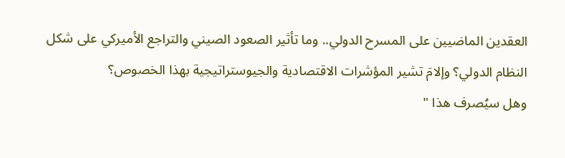العقدين الماضيين على المسرح الدولي.. وما تأثير الصعود الصيني والتراجع الأميركي على شكل النظام الدولي؟ وإلامَ تشير المؤشرات الاقتصادية والجيوستراتيجية بهذا الخصوص؟
وهل سيُصرف هذا "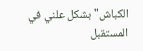الكباش" بشكل علني في المستقبل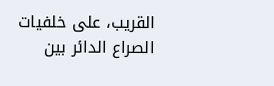القريب، على خلفيات الصراع الدائر بين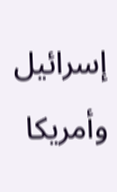إسرائيل وأمريكا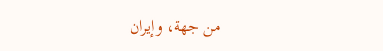من جهة، وإيران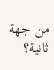من جهة ثانية؟